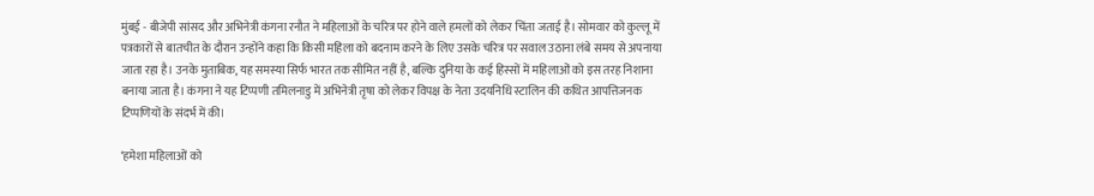मुंबई - बीजेपी सांसद और अभिनेत्री कंगना रनौत ने महिलाओं के चरित्र पर होने वाले हमलों को लेकर चिंता जताई है। सोमवार को कुल्लू में पत्रकारों से बातचीत के दौरान उन्होंने कहा कि किसी महिला को बदनाम करने के लिए उसके चरित्र पर सवाल उठाना लंबे समय से अपनाया जाता रहा है। उनके मुताबिक, यह समस्या सिर्फ भारत तक सीमित नहीं है, बल्कि दुनिया के कई हिस्सों में महिलाओं को इस तरह निशाना बनाया जाता है। कंगना ने यह टिप्पणी तमिलनाडु में अभिनेत्री तृषा को लेकर विपक्ष के नेता उदयनिधि स्टालिन की कथित आपत्तिजनक टिप्पणियों के संदर्भ में की।

‘हमेशा महिलाओं को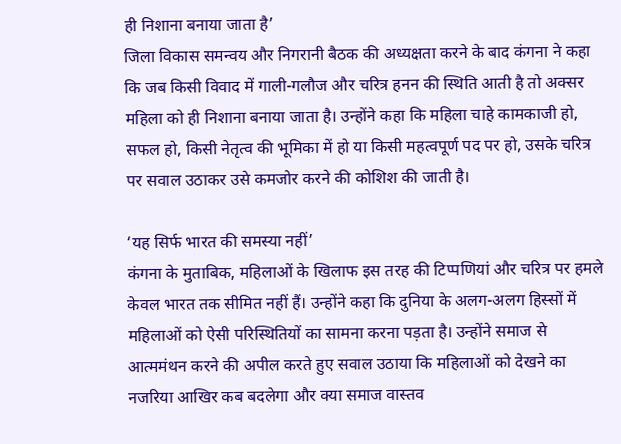ही निशाना बनाया जाता है’
जिला विकास समन्वय और निगरानी बैठक की अध्यक्षता करने के बाद कंगना ने कहा कि जब किसी विवाद में गाली-गलौज और चरित्र हनन की स्थिति आती है तो अक्सर महिला को ही निशाना बनाया जाता है। उन्होंने कहा कि महिला चाहे कामकाजी हो, सफल हो, किसी नेतृत्व की भूमिका में हो या किसी महत्वपूर्ण पद पर हो, उसके चरित्र पर सवाल उठाकर उसे कमजोर करने की कोशिश की जाती है।

‘यह सिर्फ भारत की समस्या नहीं’
कंगना के मुताबिक, महिलाओं के खिलाफ इस तरह की टिप्पणियां और चरित्र पर हमले केवल भारत तक सीमित नहीं हैं। उन्होंने कहा कि दुनिया के अलग-अलग हिस्सों में महिलाओं को ऐसी परिस्थितियों का सामना करना पड़ता है। उन्होंने समाज से आत्ममंथन करने की अपील करते हुए सवाल उठाया कि महिलाओं को देखने का नजरिया आखिर कब बदलेगा और क्या समाज वास्तव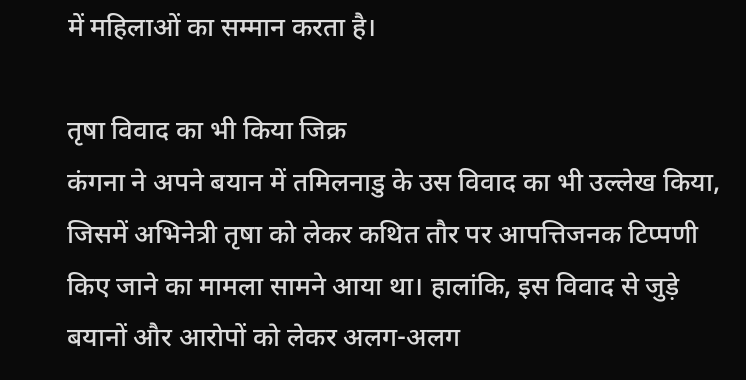में महिलाओं का सम्मान करता है।

तृषा विवाद का भी किया जिक्र
कंगना ने अपने बयान में तमिलनाडु के उस विवाद का भी उल्लेख किया, जिसमें अभिनेत्री तृषा को लेकर कथित तौर पर आपत्तिजनक टिप्पणी किए जाने का मामला सामने आया था। हालांकि, इस विवाद से जुड़े बयानों और आरोपों को लेकर अलग-अलग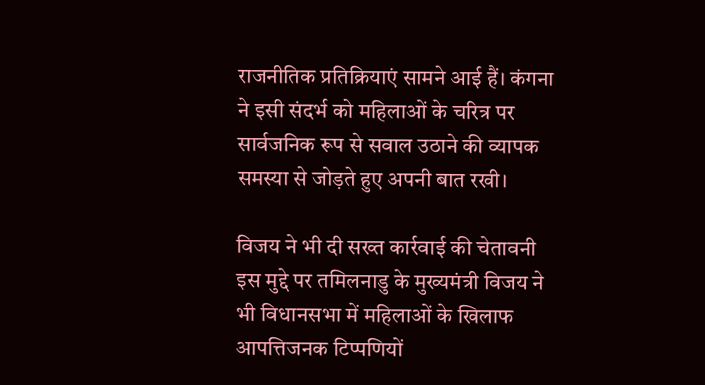राजनीतिक प्रतिक्रियाएं सामने आई हैं। कंगना ने इसी संदर्भ को महिलाओं के चरित्र पर सार्वजनिक रूप से सवाल उठाने की व्यापक समस्या से जोड़ते हुए अपनी बात रखी।

विजय ने भी दी सख्त कार्रवाई की चेतावनी
इस मुद्दे पर तमिलनाडु के मुख्यमंत्री विजय ने भी विधानसभा में महिलाओं के खिलाफ आपत्तिजनक टिप्पणियों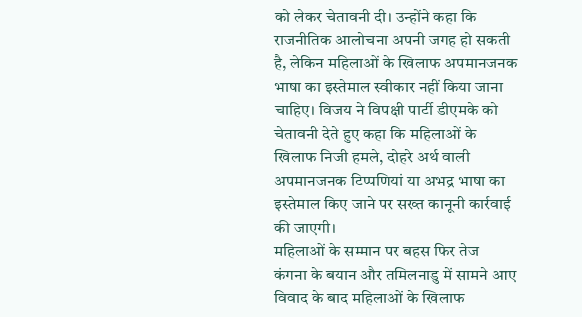को लेकर चेतावनी दी। उन्होंने कहा कि राजनीतिक आलोचना अपनी जगह हो सकती है, लेकिन महिलाओं के खिलाफ अपमानजनक भाषा का इस्तेमाल स्वीकार नहीं किया जाना चाहिए। विजय ने विपक्षी पार्टी डीएमके को चेतावनी देते हुए कहा कि महिलाओं के खिलाफ निजी हमले, दोहरे अर्थ वाली अपमानजनक टिप्पणियां या अभद्र भाषा का इस्तेमाल किए जाने पर सख्त कानूनी कार्रवाई की जाएगी।
महिलाओं के सम्मान पर बहस फिर तेज
कंगना के बयान और तमिलनाडु में सामने आए विवाद के बाद महिलाओं के खिलाफ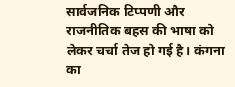सार्वजनिक टिप्पणी और राजनीतिक बहस की भाषा को लेकर चर्चा तेज हो गई है। कंगना का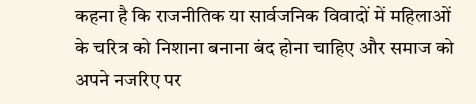कहना है कि राजनीतिक या सार्वजनिक विवादों में महिलाओं के चरित्र को निशाना बनाना बंद होना चाहिए और समाज को अपने नजरिए पर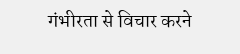गंभीरता से विचार करने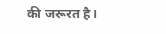की जरूरत है।